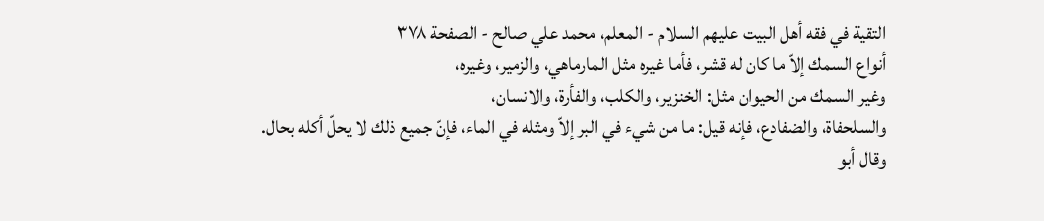التقية في فقه أهل البيت عليهم السلام - المعلم، محمد علي صالح - الصفحة ٣٧٨
أنواع السمك إلاّ ما كان له قشر، فأما غيره مثل المارماهي، والزمير، وغيره،
وغير السمك من الحيوان مثل: الخنزير، والكلب، والفأرة، والانسان،
والسلحفاة، والضفادع، فإنه قيل: ما من شيء في البر إلاّ ومثله في الماء، فإنّ جميع ذلك لا يحلّ أكله بحال.
وقال أبو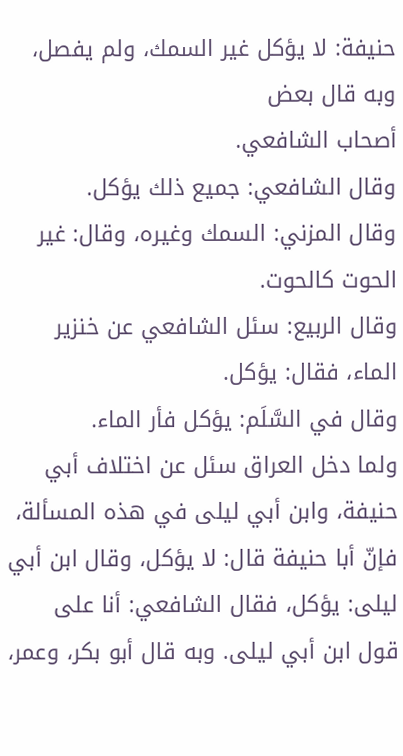حنيفة: لا يؤكل غير السمك، ولم يفصل، وبه قال بعض
أصحاب الشافعي.
وقال الشافعي: جميع ذلك يؤكل.
وقال المزني: السمك وغيره، وقال: غير الحوت كالحوت.
وقال الربيع: سئل الشافعي عن خنزير الماء، فقال: يؤكل.
وقال في السَّلَم: يؤكل فأر الماء.
ولما دخل العراق سئل عن اختلاف أبي حنيفة، وابن أبي ليلى في هذه المسألة، فإنّ أبا حنيفة قال: لا يؤكل، وقال ابن أبي ليلى: يؤكل، فقال الشافعي: أنا على قول ابن أبي ليلى. وبه قال أبو بكر، وعمر،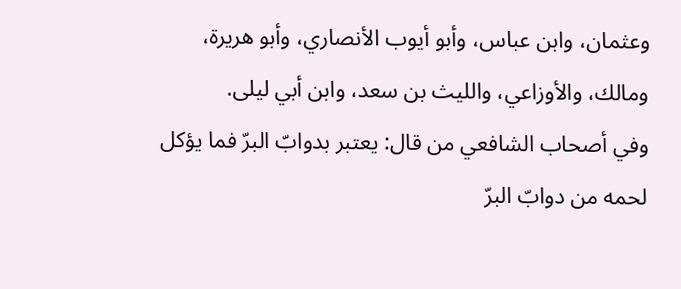وعثمان، وابن عباس، وأبو أيوب الأنصاري، وأبو هريرة، ومالك، والأوزاعي، والليث بن سعد، وابن أبي ليلى.
وفي أصحاب الشافعي من قال: يعتبر بدوابّ البرّ فما يؤكل لحمه من دوابّ البرّ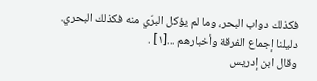فكذلك دواب البحر، وما لم يؤكل البرّي منه فكذلك البحري.
دليلنا إجماع الفرقة وأخبارهم ...[١] .
وقال ابن إدريس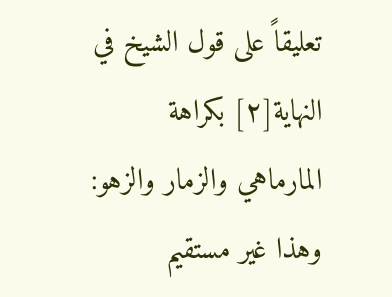تعليقاً على قول الشيخ في النهاية[٢] بكراهة المارماهي والزمار والزهو: وهذا غير مستقيم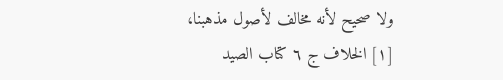ولا صحيح لأنه مخالف لأصول مذهبنا،
[١] الخلاف ج ٦ كتاب الصيد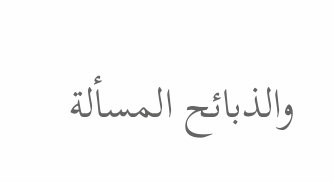والذبائح المسألة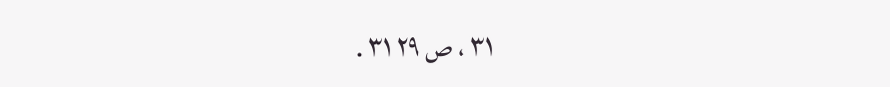٣١ ، ص ٢٩ ٣١ .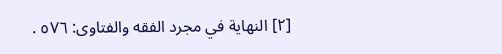[٢] النهاية في مجرد الفقه والفتاوى: ٥٧٦ .